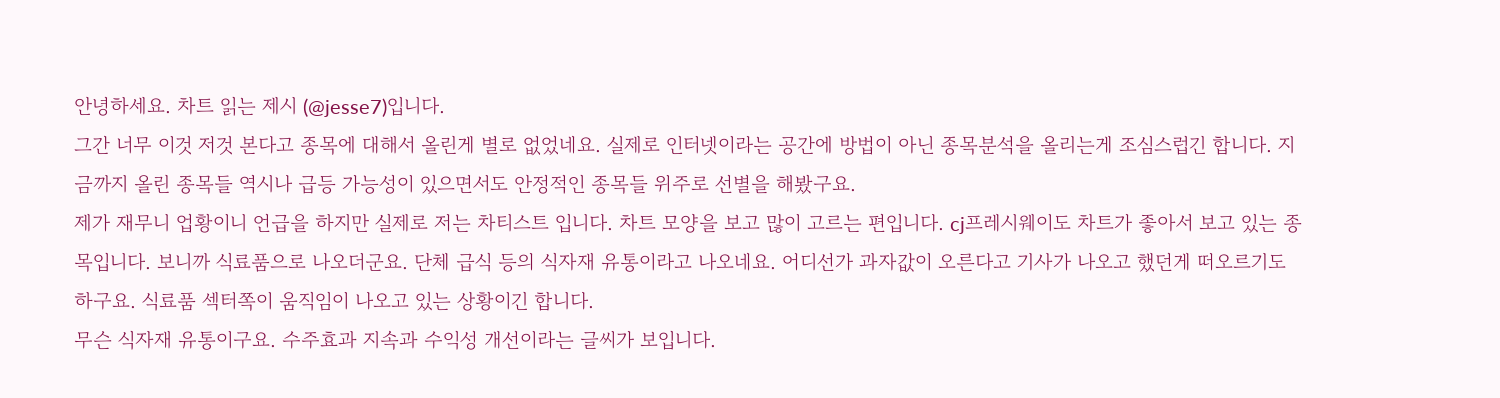안녕하세요. 차트 읽는 제시 (@jesse7)입니다.
그간 너무 이것 저것 본다고 종목에 대해서 올린게 별로 없었네요. 실제로 인터넷이라는 공간에 방법이 아닌 종목분석을 올리는게 조심스럽긴 합니다. 지금까지 올린 종목들 역시나 급등 가능성이 있으면서도 안정적인 종목들 위주로 선별을 해봤구요.
제가 재무니 업황이니 언급을 하지만 실제로 저는 차티스트 입니다. 차트 모양을 보고 많이 고르는 편입니다. cj프레시웨이도 차트가 좋아서 보고 있는 종목입니다. 보니까 식료품으로 나오더군요. 단체 급식 등의 식자재 유통이라고 나오네요. 어디선가 과자값이 오른다고 기사가 나오고 했던게 떠오르기도 하구요. 식료품 섹터쪽이 움직임이 나오고 있는 상황이긴 합니다.
무슨 식자재 유통이구요. 수주효과 지속과 수익성 개선이라는 글씨가 보입니다.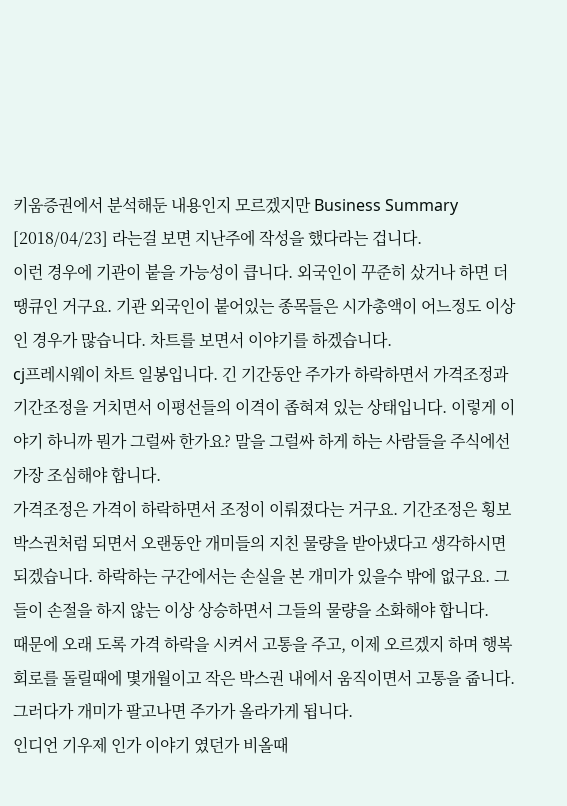키움증권에서 분석해둔 내용인지 모르겠지만 Business Summary [2018/04/23] 라는걸 보면 지난주에 작성을 했다라는 겁니다.
이런 경우에 기관이 붙을 가능성이 큽니다. 외국인이 꾸준히 샀거나 하면 더 땡큐인 거구요. 기관 외국인이 붙어있는 종목들은 시가총액이 어느정도 이상인 경우가 많습니다. 차트를 보면서 이야기를 하겠습니다.
cj프레시웨이 차트 일봉입니다. 긴 기간동안 주가가 하락하면서 가격조정과 기간조정을 거치면서 이평선들의 이격이 좁혀져 있는 상태입니다. 이렇게 이야기 하니까 뭔가 그럴싸 한가요? 말을 그럴싸 하게 하는 사람들을 주식에선 가장 조심해야 합니다.
가격조정은 가격이 하락하면서 조정이 이뤄졌다는 거구요. 기간조정은 횡보 박스권처럼 되면서 오랜동안 개미들의 지친 물량을 받아냈다고 생각하시면 되겠습니다. 하락하는 구간에서는 손실을 본 개미가 있을수 밖에 없구요. 그들이 손절을 하지 않는 이상 상승하면서 그들의 물량을 소화해야 합니다.
때문에 오래 도록 가격 하락을 시켜서 고통을 주고, 이제 오르겠지 하며 행복회로를 돌릴때에 몇개월이고 작은 박스권 내에서 움직이면서 고통을 줍니다. 그러다가 개미가 팔고나면 주가가 올라가게 됩니다.
인디언 기우제 인가 이야기 였던가 비올때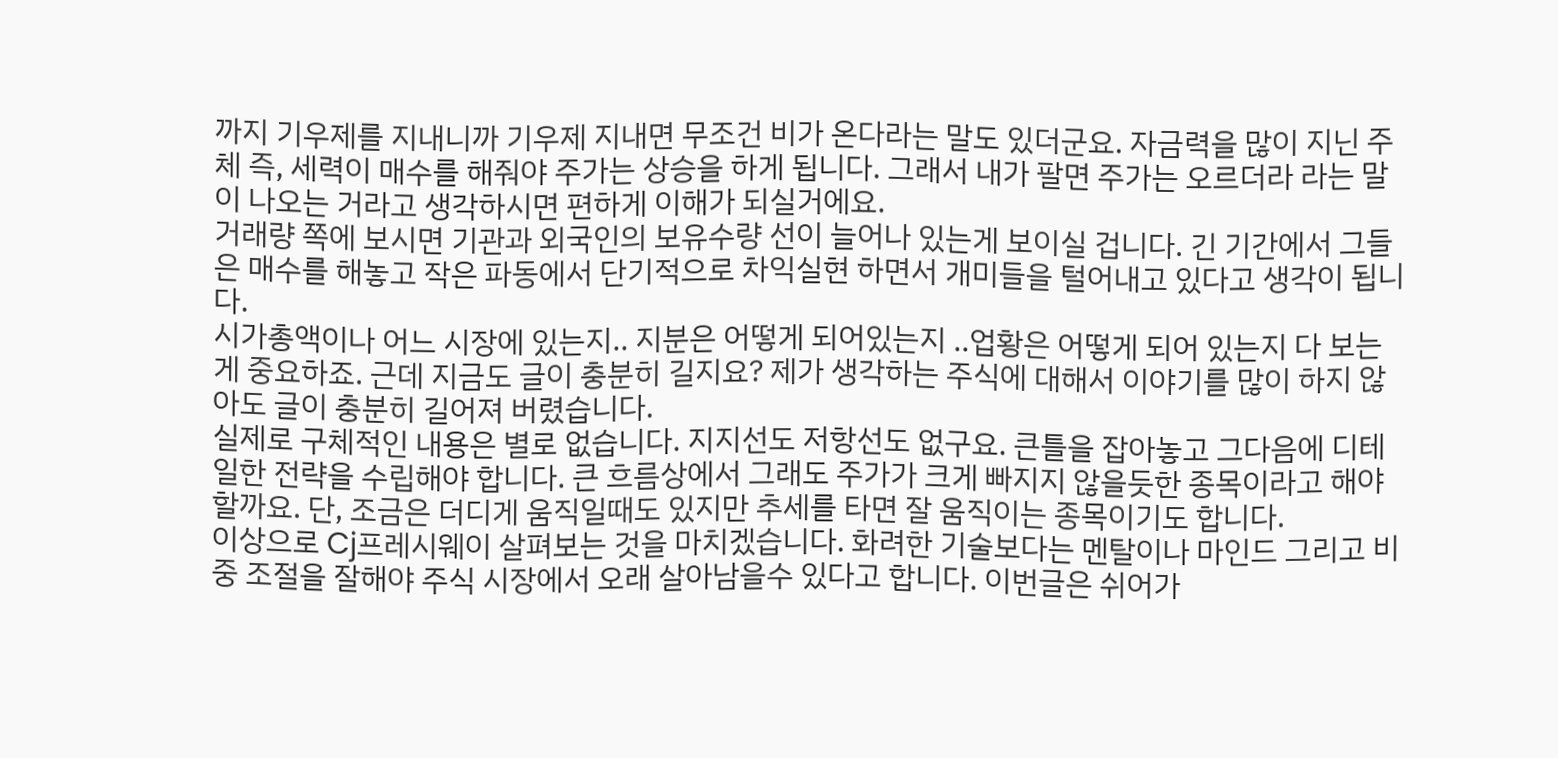까지 기우제를 지내니까 기우제 지내면 무조건 비가 온다라는 말도 있더군요. 자금력을 많이 지닌 주체 즉, 세력이 매수를 해줘야 주가는 상승을 하게 됩니다. 그래서 내가 팔면 주가는 오르더라 라는 말이 나오는 거라고 생각하시면 편하게 이해가 되실거에요.
거래량 쪽에 보시면 기관과 외국인의 보유수량 선이 늘어나 있는게 보이실 겁니다. 긴 기간에서 그들은 매수를 해놓고 작은 파동에서 단기적으로 차익실현 하면서 개미들을 털어내고 있다고 생각이 됩니다.
시가총액이나 어느 시장에 있는지.. 지분은 어떻게 되어있는지 ..업황은 어떻게 되어 있는지 다 보는게 중요하죠. 근데 지금도 글이 충분히 길지요? 제가 생각하는 주식에 대해서 이야기를 많이 하지 않아도 글이 충분히 길어져 버렸습니다.
실제로 구체적인 내용은 별로 없습니다. 지지선도 저항선도 없구요. 큰틀을 잡아놓고 그다음에 디테일한 전략을 수립해야 합니다. 큰 흐름상에서 그래도 주가가 크게 빠지지 않을듯한 종목이라고 해야 할까요. 단, 조금은 더디게 움직일때도 있지만 추세를 타면 잘 움직이는 종목이기도 합니다.
이상으로 Cj프레시웨이 살펴보는 것을 마치겠습니다. 화려한 기술보다는 멘탈이나 마인드 그리고 비중 조절을 잘해야 주식 시장에서 오래 살아남을수 있다고 합니다. 이번글은 쉬어가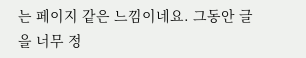는 페이지 같은 느낌이네요. 그동안 글을 너무 정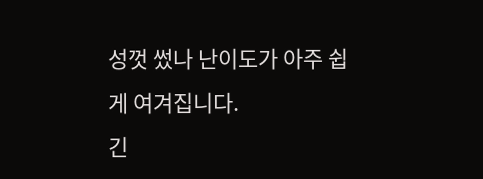성껏 썼나 난이도가 아주 쉽게 여겨집니다.
긴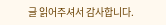글 읽어주셔서 감사합니다.